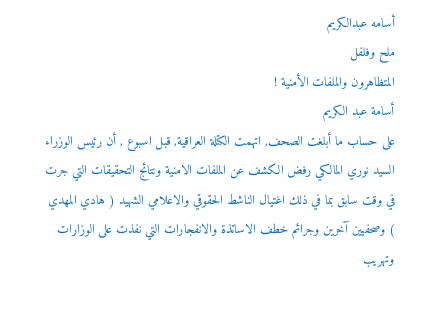أسامه عبدالكريم
ملح وفلفل
المتظاهرون والملفات الأمنية !
أسامة عبد الكريم
على حساب ما أبلغت الصحف, اتهمت الكتلة العراقية, قبل اسبوع , أن رئيس الوزراء السيد نوري المالكي رفض الكشف عن الملفات الامنية ونتائج التحقيقات التي جرت في وقت سابق بما في ذلك اغتيال الناشط الحقوقي والاعلامي الشهيد ( هادي المهدي ) وصحفيين آخرين وجرائم خطف الاساتذة والانفجارات التي نفذت على الوزارات وتهريب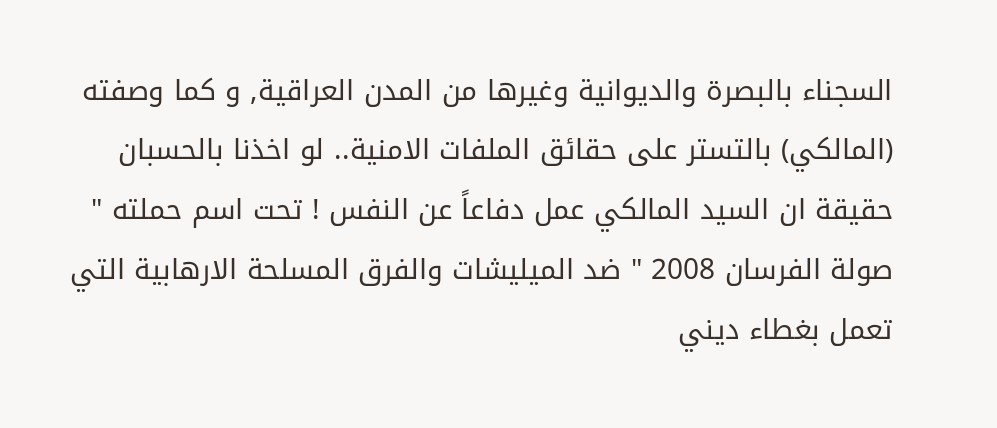السجناء بالبصرة والديوانية وغيرها من المدن العراقية, و كما وصفته (المالكي) بالتستر على حقائق الملفات الامنية.. لو اخذنا بالحسبان حقيقة ان السيد المالكي عمل دفاعاً عن النفس ! تحت اسم حملته " صولة الفرسان 2008 " ضد الميليشات والفرق المسلحة الارهابية التي تعمل بغطاء ديني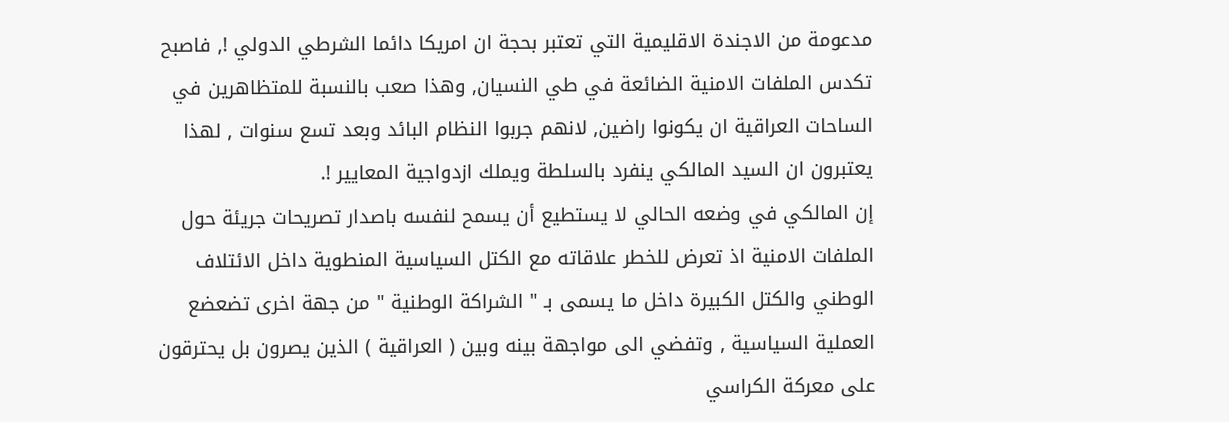مدعومة من الاجندة الاقليمية التي تعتبر بحجة ان امريكا دائما الشرطي الدولي !, فاصبح تكدس الملفات الامنية الضائعة في طي النسيان, وهذا صعب بالنسبة للمتظاهرين في الساحات العراقية ان يكونوا راضين, لانهم جربوا النظام البائد وبعد تسع سنوات , لهذا يعتبرون ان السيد المالكي ينفرد بالسلطة ويملك ازدواجية المعايير !.
إن المالكي في وضعه الحالي لا يستطيع أن يسمح لنفسه باصدار تصريحات جريئة حول الملفات الامنية اذ تعرض للخطر علاقاته مع الكتل السياسية المنطوية داخل الائتلاف الوطني والكتل الكبيرة داخل ما يسمى بـ " الشراكة الوطنية " من جهة اخرى تضعضع العملية السياسية , وتفضي الى مواجهة بينه وبين ( العراقية ) الذين يصرون بل يحترقون على معركة الكراسي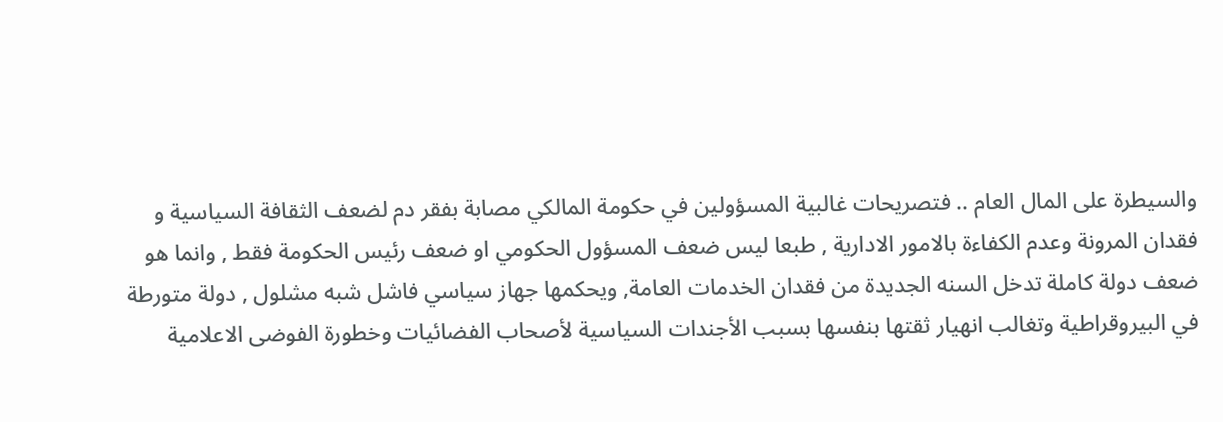والسيطرة على المال العام .. فتصريحات غالبية المسؤولين في حكومة المالكي مصابة بفقر دم لضعف الثقافة السياسية و فقدان المرونة وعدم الكفاءة بالامور الادارية , طبعا ليس ضعف المسؤول الحكومي او ضعف رئيس الحكومة فقط , وانما هو ضعف دولة كاملة تدخل السنه الجديدة من فقدان الخدمات العامة, ويحكمها جهاز سياسي فاشل شبه مشلول , دولة متورطة في البيروقراطية وتغالب انهيار ثقتها بنفسها بسبب الأجندات السياسية لأصحاب الفضائيات وخطورة الفوضى الاعلامية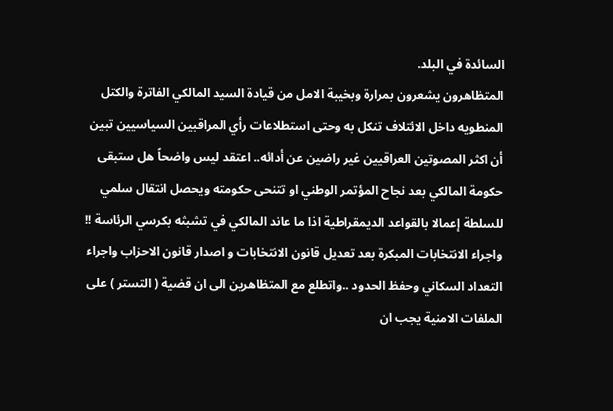السائدة في البلد.
المتظاهرون يشعرون بمرارة وبخيبة الامل من قيادة السيد المالكي الفاترة والكتل المنطويه داخل الائتلاف تنكل به وحتى استطلاعات رأي المراقبين السياسيين تبين أن اكثر المصوتين العراقيين غير راضين عن أدائه.. اعتقد ليس واضحاً هل ستبقى حكومة المالكي بعد نجاح المؤتمر الوطني او تتنحى حكومته ويحصل انتقال سلمي للسلطة إعمالا بالقواعد الديمقراطية اذا ما عاند المالكي في تشبثه بكرسي الرئاسة !! واجراء الانتخابات المبكرة بعد تعديل قانون الانتخابات و اصدار قانون الاحزاب واجراء التعداد السكاني وحفظ الحدود ..واتطلع مع المتظاهرين الى ان قضية ( التستر ) على الملفات الامنية يجب ان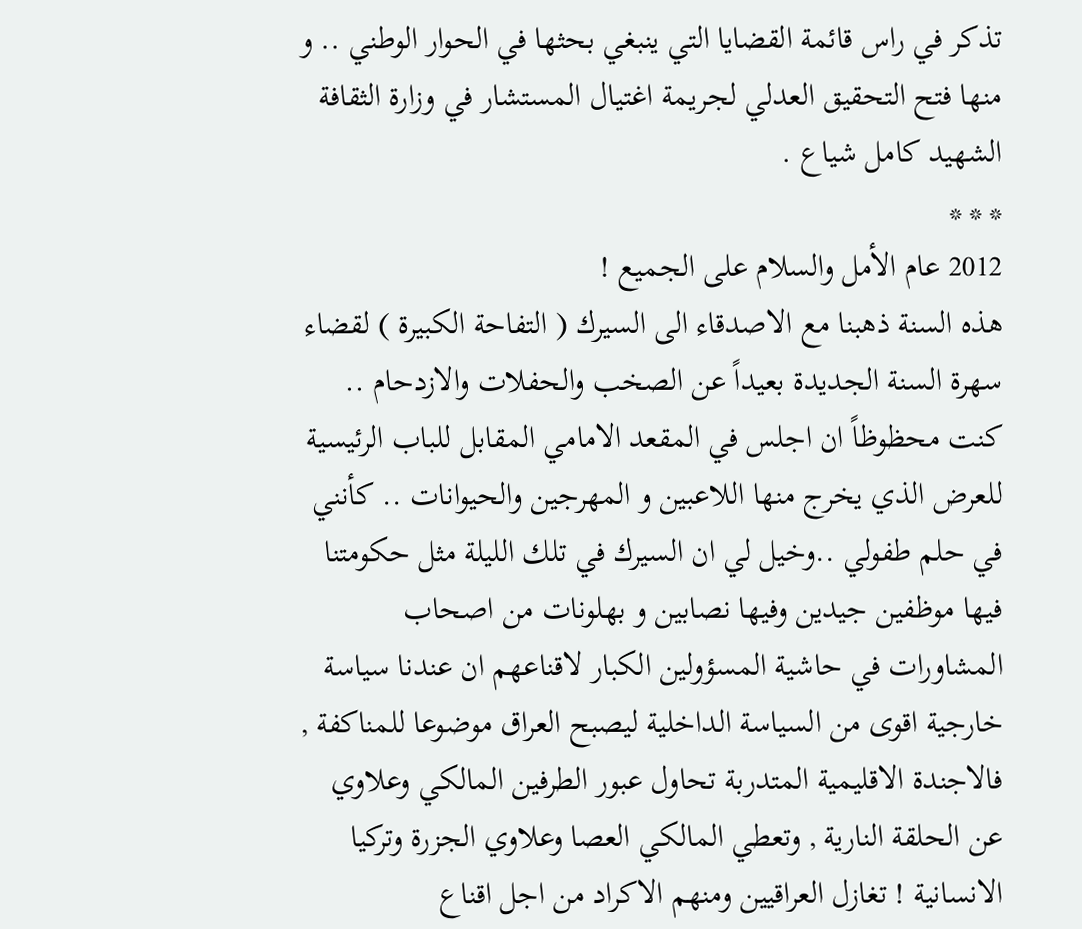تذكر في راس قائمة القضايا التي ينبغي بحثها في الحوار الوطني .. و منها فتح التحقيق العدلي لجريمة اغتيال المستشار في وزارة الثقافة الشهيد كامل شياع .
* * *
2012 عام الأمل والسلام على الجميع !
هذه السنة ذهبنا مع الاصدقاء الى السيرك ( التفاحة الكبيرة ) لقضاء سهرة السنة الجديدة بعيداً عن الصخب والحفلات والازدحام .. كنت محظوظاً ان اجلس في المقعد الامامي المقابل للباب الرئيسية للعرض الذي يخرج منها اللاعبين و المهرجين والحيوانات .. كأنني في حلم طفولي ..وخيل لي ان السيرك في تلك الليلة مثل حكومتنا فيها موظفين جيدين وفيها نصابين و بهلونات من اصحاب المشاورات في حاشية المسؤولين الكبار لاقناعهم ان عندنا سياسة خارجية اقوى من السياسة الداخلية ليصبح العراق موضوعا للمناكفة , فالاجندة الاقليمية المتدربة تحاول عبور الطرفين المالكي وعلاوي عن الحلقة النارية , وتعطي المالكي العصا وعلاوي الجزرة وتركيا الانسانية ! تغازل العراقيين ومنهم الاكراد من اجل اقناع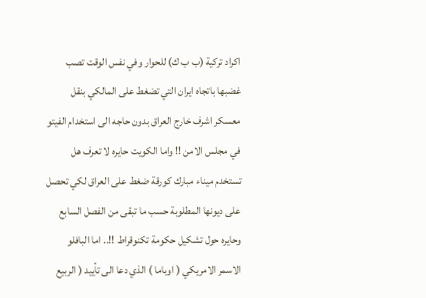اكراد تركية (ب ب ك) للحوار وفي نفس الوقت تصب غضبها باتجاه ايران التي تضغط على المالكي بنقل معسكر اشرف خارج العراق بدون حاجه الى استخدام الفيتو في مجلس الامن !! واما الكويت حايره لا تعرف هل تستخدم ميناء مبارك كورقة ضغط على العراق لكي تحصل على ديونها المطلوبة حسب ما تبقى من الفصل السابع وحايره حول تشكيل حكومة تكنوقراط !!.. اما البافلو الاسمر الامريكي ( اوباما ) الذي دعا الى تأييد ( الربيع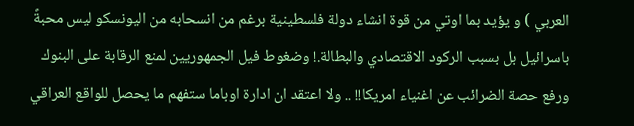العربي ) و يؤيد بما اوتي من قوة انشاء دولة فلسطينية برغم من انسحابه من اليونسكو ليس محبةً باسرائيل بل بسبب الركود الاقتصادي والبطالة.! وضغوط فيل الجمهوريين لمنع الرقابة على البنوك ورفع حصة الضرائب عن اغنياء امريكا!! .. ولا اعتقد ان ادارة اوباما ستفهم ما يحصل للواقع العراقي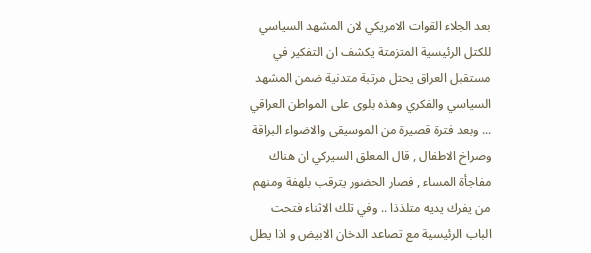بعد الجلاء القوات الامريكي لان المشهد السياسي للكتل الرئيسية المتزمتة يكشف ان التفكير في مستقبل العراق يحتل مرتبة متدنية ضمن المشهد السياسي والفكري وهذه بلوى على المواطن العراقي ... وبعد فترة قصيرة من الموسيقى والاضواء البراقة وصراخ الاطفال , قال المعلق السيركي ان هناك مفاجأة المساء , فصار الحضور يترقب بلهفة ومنهم من يفرك يديه متلذذا .. وفي تلك الاثناء فتحت الباب الرئيسية مع تصاعد الدخان الابيض و اذا يطل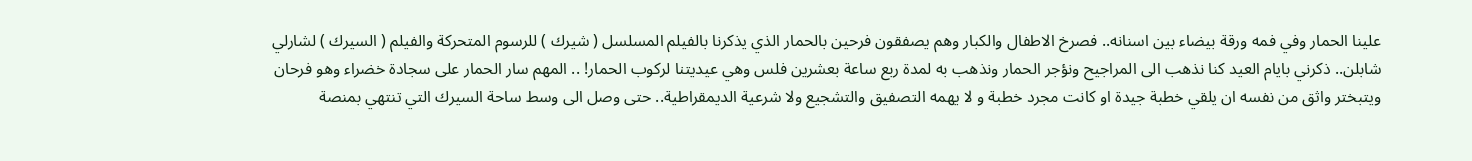علينا الحمار وفي فمه ورقة بيضاء بين اسنانه.. فصرخ الاطفال والكبار وهم يصفقون فرحين بالحمار الذي يذكرنا بالفيلم المسلسل ( شيرك ) للرسوم المتحركة والفيلم ( السيرك ) لشارلي شابلن.. ذكرني بايام العيد كنا نذهب الى المراجيح ونؤجر الحمار ونذهب به لمدة ربع ساعة بعشرين فلس وهي عيديتنا لركوب الحمار! .. المهم سار الحمار على سجادة خضراء وهو فرحان ويتبختر واثق من نفسه ان يلقي خطبة جيدة او كانت مجرد خطبة و لا يهمه التصفيق والتشجيع ولا شرعية الديمقراطية.. حتى وصل الى وسط ساحة السيرك التي تنتهي بمنصة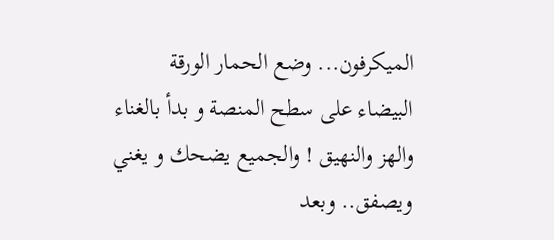الميكرفون... وضع الحمار الورقة البيضاء على سطح المنصة و بدأ بالغناء والهز والنهيق ! والجميع يضحك و يغني ويصفق.. وبعد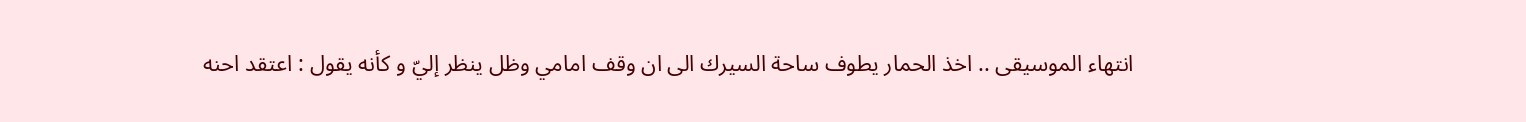انتهاء الموسيقى .. اخذ الحمار يطوف ساحة السيرك الى ان وقف امامي وظل ينظر إليّ و كأنه يقول : اعتقد احنه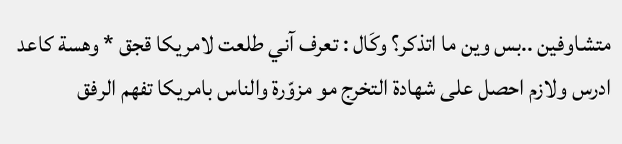متشاوفين ..بس وين ما اتذكر؟ وكَال : تعرف آني طلعت لامريكا قجق * وهسة كاعد ادرس ولازم احصل على شهادة التخرج مو مزوّرة والناس بامريكا تفهم الرفق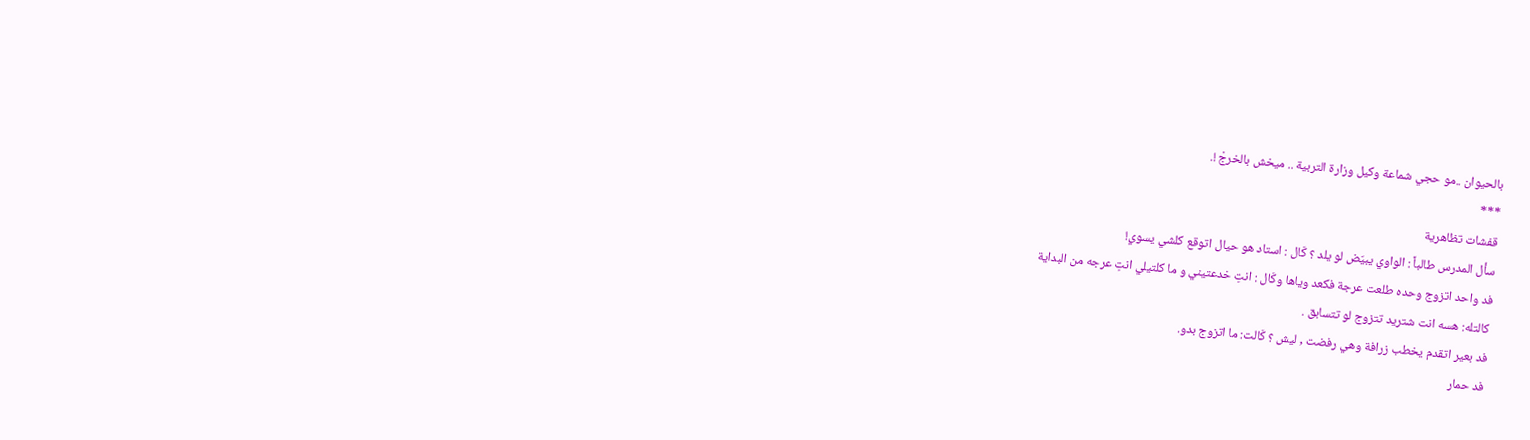بالحيوان ..مو حجي شماعة وكيل وزارة التربية .. ميخش بالخرجْ !.
***
قفشات تظاهرية
سأل المدرس طالباً : الواوي يبيّض لو يلد ؟ كَال : استاد هو حيال اتوقع كلشي يسوي!
فد واحد اتزوج وحده طلعت عرجة فكعد وياها وكَال : انتِ خدعتيني و ما كلتيلي انتِ عرجه من البداية
كالتله: هسه انت شتريد تتزوج لو تتسابق .
فد بعير اتقدم يخطب زرافة وهي رفضت , ليش ؟ كَالت: ما اتزوج بدو.
فد حمار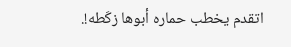اتقدم يخطب حماره أبوها زكَطه!.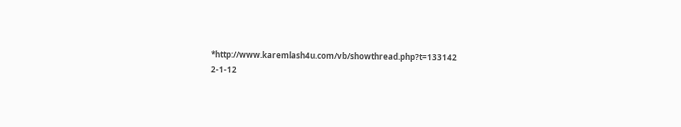*http://www.karemlash4u.com/vb/showthread.php?t=133142
2-1-12